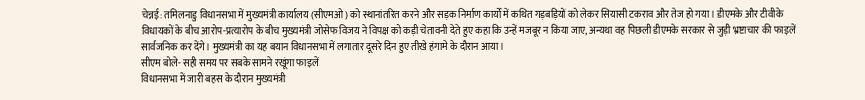चेन्नई: तमिलनाडु विधानसभा में मुख्यमंत्री कार्यालय (सीएमओ) को स्थानांतरित करने और सड़क निर्माण कार्यों में कथित गड़बड़ियों को लेकर सियासी टकराव और तेज हो गया। डीएमके और टीवीके विधायकों के बीच आरोप-प्रत्यारोप के बीच मुख्यमंत्री जोसेफ विजय ने विपक्ष को कड़ी चेतावनी देते हुए कहा कि उन्हें मजबूर न किया जाए, अन्यथा वह पिछली डीएमके सरकार से जुड़ी भ्रष्टाचार की फाइलें सार्वजनिक कर देंगे। मुख्यमंत्री का यह बयान विधानसभा में लगातार दूसरे दिन हुए तीखे हंगामे के दौरान आया।
सीएम बोले- सही समय पर सबके सामने रखूंगा फाइलें
विधानसभा में जारी बहस के दौरान मुख्यमंत्री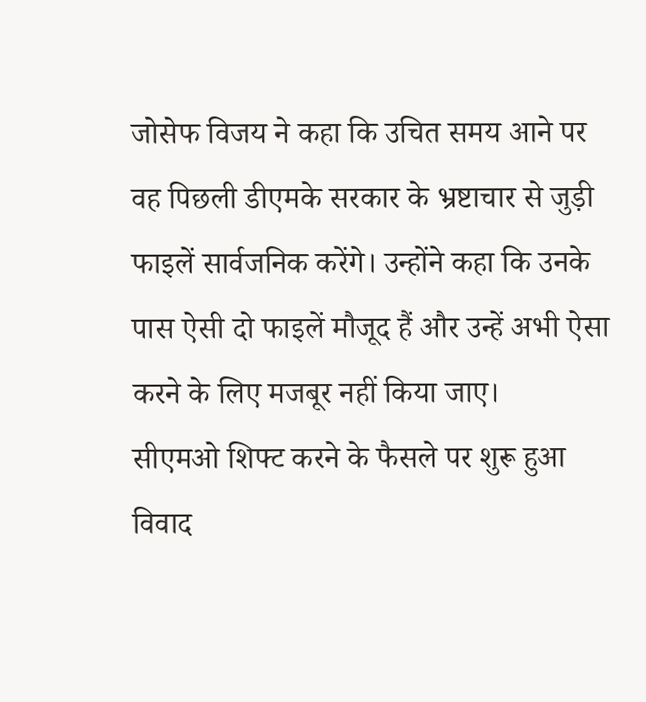जोसेफ विजय ने कहा कि उचित समय आने पर वह पिछली डीएमके सरकार के भ्रष्टाचार से जुड़ी फाइलें सार्वजनिक करेंगे। उन्होंने कहा कि उनके पास ऐसी दो फाइलें मौजूद हैं और उन्हें अभी ऐसा करने के लिए मजबूर नहीं किया जाए।
सीएमओ शिफ्ट करने के फैसले पर शुरू हुआ विवाद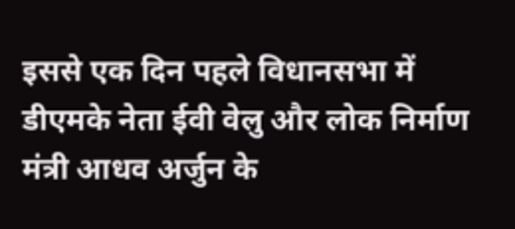इससे एक दिन पहले विधानसभा में डीएमके नेता ईवी वेलु और लोक निर्माण मंत्री आधव अर्जुन के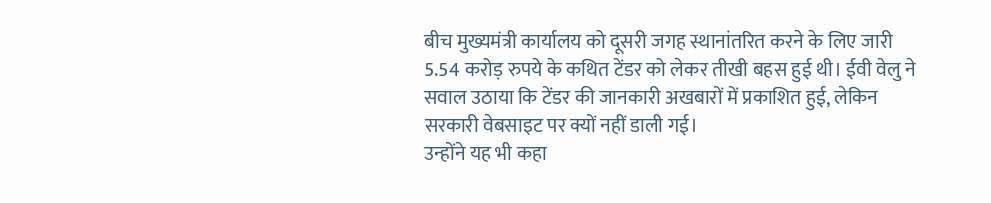बीच मुख्यमंत्री कार्यालय को दूसरी जगह स्थानांतरित करने के लिए जारी 5.54 करोड़ रुपये के कथित टेंडर को लेकर तीखी बहस हुई थी। ईवी वेलु ने सवाल उठाया कि टेंडर की जानकारी अखबारों में प्रकाशित हुई, लेकिन सरकारी वेबसाइट पर क्यों नहीं डाली गई।
उन्होंने यह भी कहा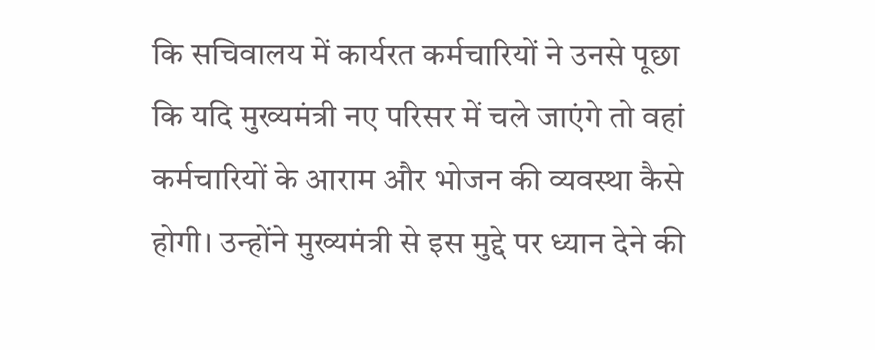कि सचिवालय में कार्यरत कर्मचारियों ने उनसे पूछा कि यदि मुख्यमंत्री नए परिसर में चले जाएंगे तो वहां कर्मचारियों के आराम और भोजन की व्यवस्था कैसे होगी। उन्होंने मुख्यमंत्री से इस मुद्दे पर ध्यान देने की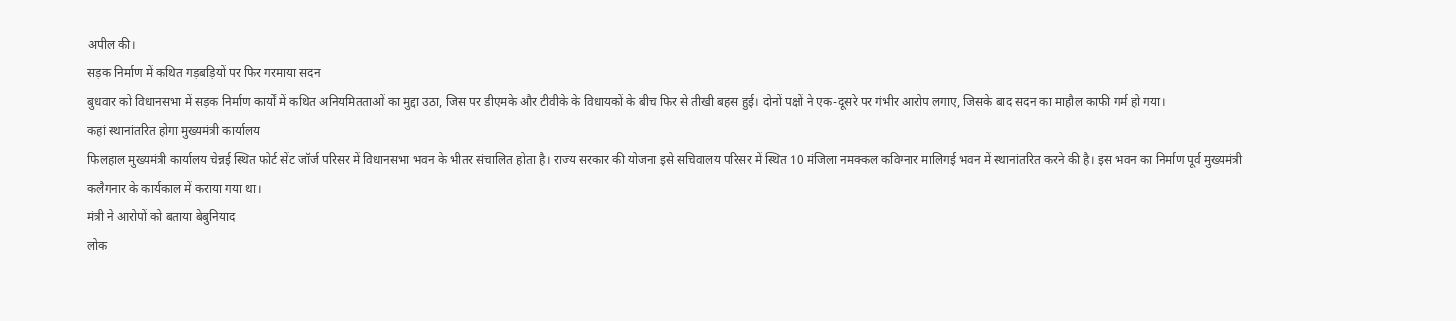अपील की।
सड़क निर्माण में कथित गड़बड़ियों पर फिर गरमाया सदन
बुधवार को विधानसभा में सड़क निर्माण कार्यों में कथित अनियमितताओं का मुद्दा उठा, जिस पर डीएमके और टीवीके के विधायकों के बीच फिर से तीखी बहस हुई। दोनों पक्षों ने एक-दूसरे पर गंभीर आरोप लगाए, जिसके बाद सदन का माहौल काफी गर्म हो गया।
कहां स्थानांतरित होगा मुख्यमंत्री कार्यालय
फिलहाल मुख्यमंत्री कार्यालय चेन्नई स्थित फोर्ट सेंट जॉर्ज परिसर में विधानसभा भवन के भीतर संचालित होता है। राज्य सरकार की योजना इसे सचिवालय परिसर में स्थित 10 मंजिला नमक्कल कविग्नार मालिगई भवन में स्थानांतरित करने की है। इस भवन का निर्माण पूर्व मुख्यमंत्री कलैगनार के कार्यकाल में कराया गया था।
मंत्री ने आरोपों को बताया बेबुनियाद
लोक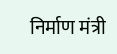निर्माण मंत्री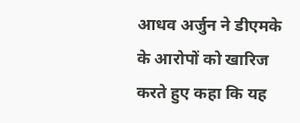आधव अर्जुन ने डीएमके के आरोपों को खारिज करते हुए कहा कि यह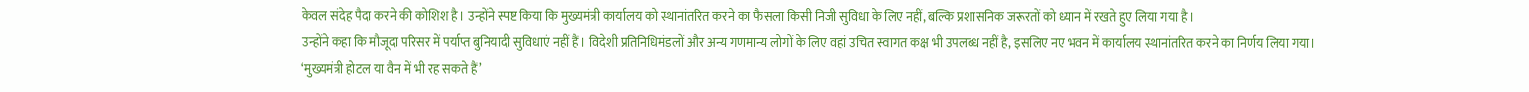केवल संदेह पैदा करने की कोशिश है। उन्होंने स्पष्ट किया कि मुख्यमंत्री कार्यालय को स्थानांतरित करने का फैसला किसी निजी सुविधा के लिए नहीं, बल्कि प्रशासनिक जरूरतों को ध्यान में रखते हुए लिया गया है।
उन्होंने कहा कि मौजूदा परिसर में पर्याप्त बुनियादी सुविधाएं नहीं हैं। विदेशी प्रतिनिधिमंडलों और अन्य गणमान्य लोगों के लिए वहां उचित स्वागत कक्ष भी उपलब्ध नहीं है, इसलिए नए भवन में कार्यालय स्थानांतरित करने का निर्णय लिया गया।
‘मुख्यमंत्री होटल या वैन में भी रह सकते हैं’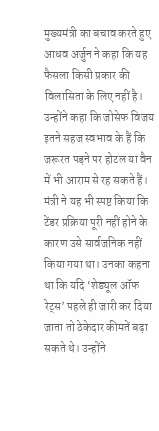मुख्यमंत्री का बचाव करते हुए आधव अर्जुन ने कहा कि यह फैसला किसी प्रकार की विलासिता के लिए नहीं है। उन्होंने कहा कि जोसेफ विजय इतने सहज स्वभाव के हैं कि जरूरत पड़ने पर होटल या वैन में भी आराम से रह सकते हैं।
मंत्री ने यह भी स्पष्ट किया कि टेंडर प्रक्रिया पूरी नहीं होने के कारण उसे सार्वजनिक नहीं किया गया था। उनका कहना था कि यदि ‘शेड्यूल ऑफ रेट्स’ पहले ही जारी कर दिया जाता तो ठेकेदार कीमतें बढ़ा सकते थे। उन्होंने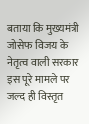बताया कि मुख्यमंत्री जोसेफ विजय के नेतृत्व वाली सरकार इस पूरे मामले पर जल्द ही विस्तृत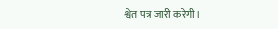श्वेत पत्र जारी करेगी।